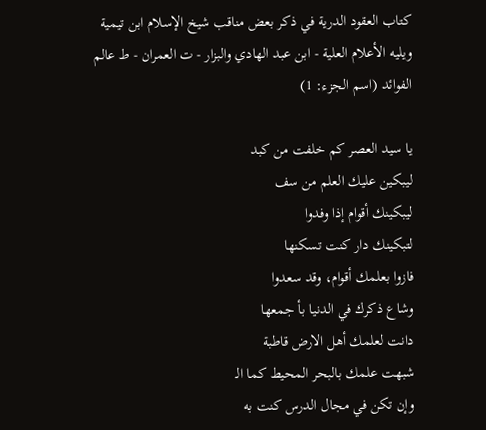كتاب العقود الدرية في ذكر بعض مناقب شيخ الإسلام ابن تيمية ويليه الأعلام العلية - ابن عبد الهادي والبزار - ت العمران - ط عالم الفوائد (اسم الجزء: 1)

يا سيد العصر كم خلفت من كبد
ليبكين عليك العلم من سف
ليبكينك أقوام إذا وفدوا
لتبكينك دار كنت تسكنها
فازوا بعلمك أقوام، وقد سعدوا
وشاع ذكرك في الدنيا بأ جمعها
دانت لعلمك أهل الارض قاطبة
شبهت علمك بالبحر المحيط كما الـ
وإن تكن في مجال الدرس كنت به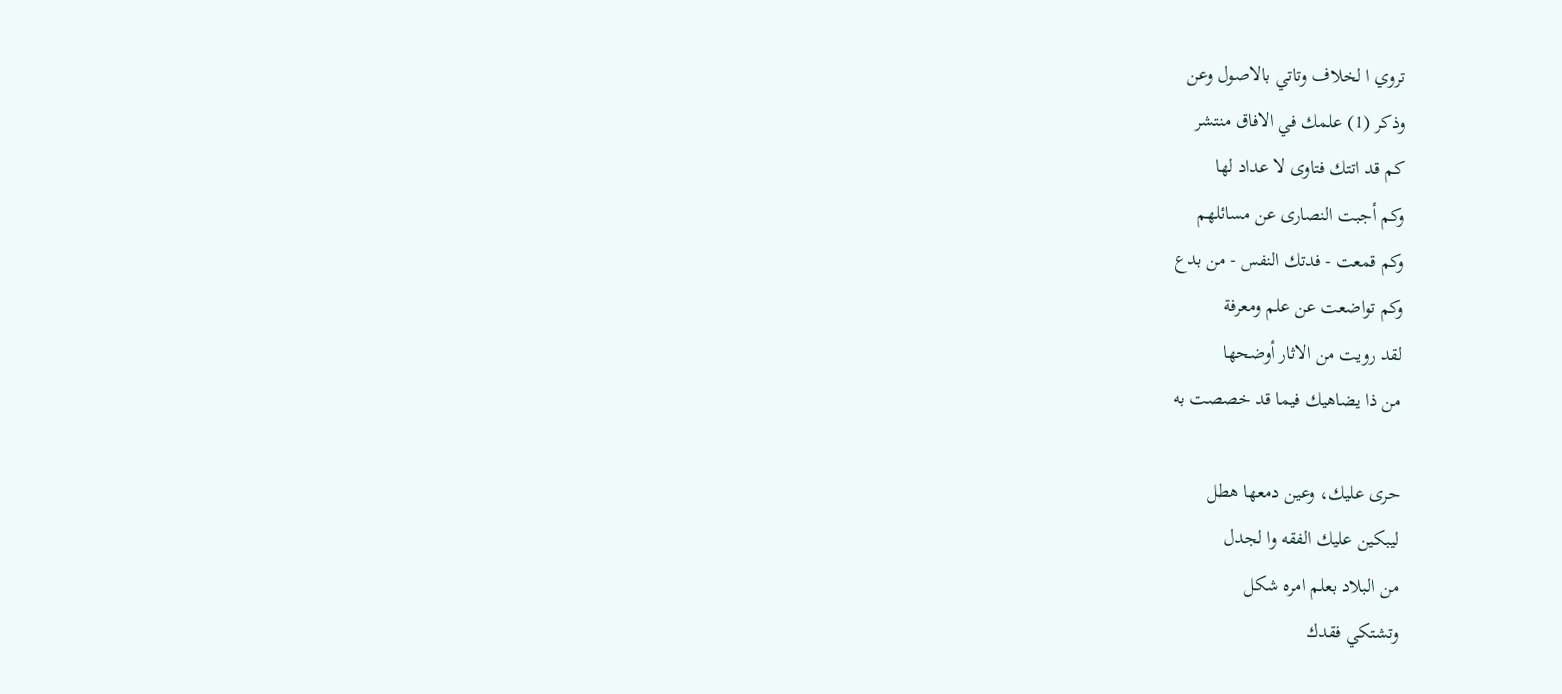تروي ا لخلاف وتاتي بالاصول وعن
وذكر (1) علمك في الافاق منتشر
كم قد اتتك فتاوى لا عداد لها
وكم أجبت النصارى عن مسائلهم
وكم قمعت - فدتك النفس - من بدع
وكم تواضعت عن علم ومعرفة
لقد رويت من الاثار أوضحها
من ذا يضاهيك فيما قد خصصت به

حرى عليك، وعين دمعها هطل
ليبكين عليك الفقه وا لجدل
من البلاد بعلم امره شكل
وتشتكي فقدك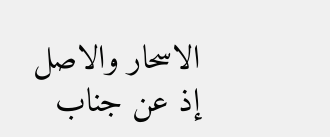الاسحار والاصل
إذ عن جناب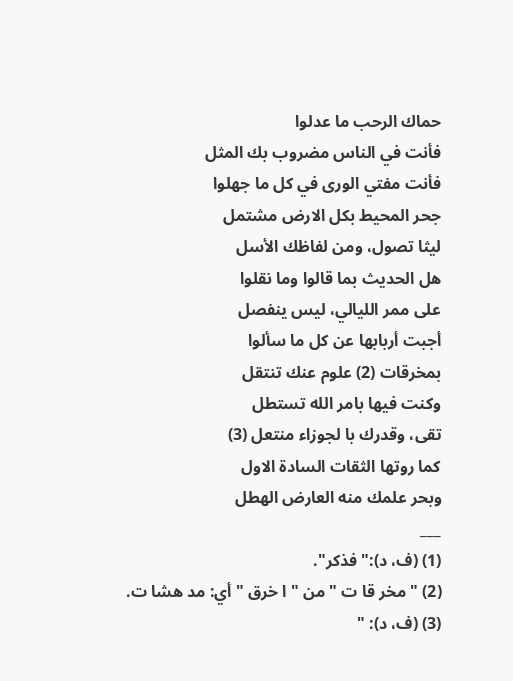حماك الرحب ما عدلوا
فأنت في الناس مضروب بك المثل
فأنت مفتي الورى في كل ما جهلوا
جحر المحيط بكل الارض مشتمل
ليثا تصول، ومن لفاظك الأسل
هل الحديث بما قالوا وما نقلوا
على ممر الليالي، ليس ينفصل
أجبت أربابها عن كل ما سألوا
بمخرقات (2) علوم عنك تنتقل
وكنت فيها بامر الله تستطل
تقى، وقدرك با لجوزاء منتعل (3)
كما روتها الثقات السادة الاول
وبحر علمك منه العارض الهطل
___
(1) (ف، د):"فذكر".
(2) " مخر قا ت " من " ا خرق " أي: مد هشا ت.
(3) (ف، د): "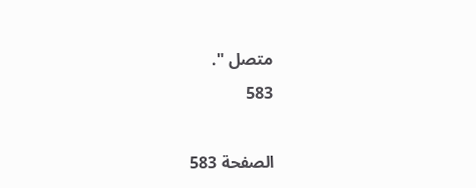متصل ".
583

الصفحة 583